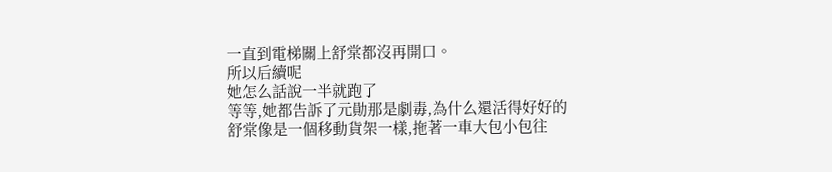一直到電梯關上舒棠都沒再開口。
所以后續呢
她怎么話說一半就跑了
等等,她都告訴了元勛那是劇毒,為什么還活得好好的
舒棠像是一個移動貨架一樣,拖著一車大包小包往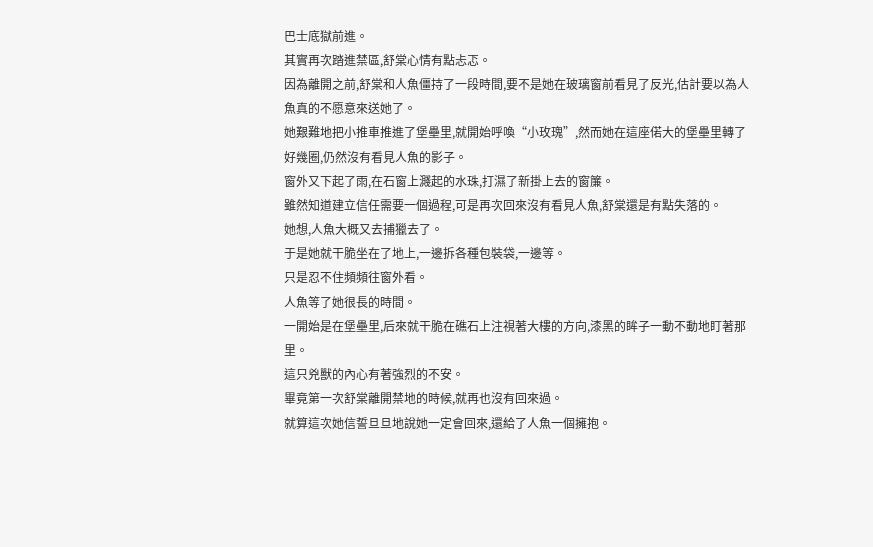巴士底獄前進。
其實再次踏進禁區,舒棠心情有點忐忑。
因為離開之前,舒棠和人魚僵持了一段時間,要不是她在玻璃窗前看見了反光,估計要以為人魚真的不愿意來送她了。
她艱難地把小推車推進了堡壘里,就開始呼喚“小玫瑰”,然而她在這座偌大的堡壘里轉了好幾圈,仍然沒有看見人魚的影子。
窗外又下起了雨,在石窗上濺起的水珠,打濕了新掛上去的窗簾。
雖然知道建立信任需要一個過程,可是再次回來沒有看見人魚,舒棠還是有點失落的。
她想,人魚大概又去捕獵去了。
于是她就干脆坐在了地上,一邊拆各種包裝袋,一邊等。
只是忍不住頻頻往窗外看。
人魚等了她很長的時間。
一開始是在堡壘里,后來就干脆在礁石上注視著大樓的方向,漆黑的眸子一動不動地盯著那里。
這只兇獸的內心有著強烈的不安。
畢竟第一次舒棠離開禁地的時候,就再也沒有回來過。
就算這次她信誓旦旦地說她一定會回來,還給了人魚一個擁抱。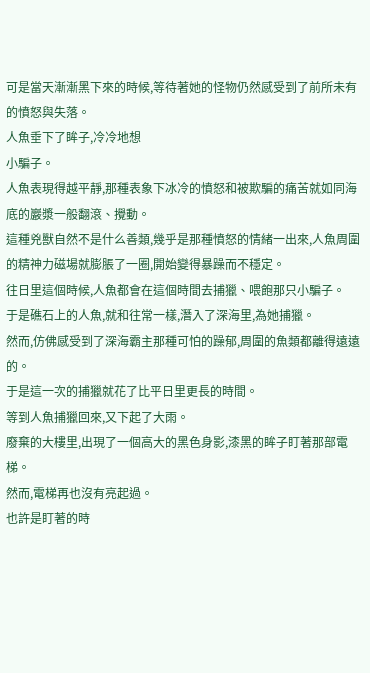可是當天漸漸黑下來的時候,等待著她的怪物仍然感受到了前所未有的憤怒與失落。
人魚垂下了眸子,冷冷地想
小騙子。
人魚表現得越平靜,那種表象下冰冷的憤怒和被欺騙的痛苦就如同海底的巖漿一般翻滾、攪動。
這種兇獸自然不是什么善類,幾乎是那種憤怒的情緒一出來,人魚周圍的精神力磁場就膨脹了一圈,開始變得暴躁而不穩定。
往日里這個時候,人魚都會在這個時間去捕獵、喂飽那只小騙子。
于是礁石上的人魚,就和往常一樣,潛入了深海里,為她捕獵。
然而,仿佛感受到了深海霸主那種可怕的躁郁,周圍的魚類都離得遠遠的。
于是這一次的捕獵就花了比平日里更長的時間。
等到人魚捕獵回來,又下起了大雨。
廢棄的大樓里,出現了一個高大的黑色身影,漆黑的眸子盯著那部電梯。
然而,電梯再也沒有亮起過。
也許是盯著的時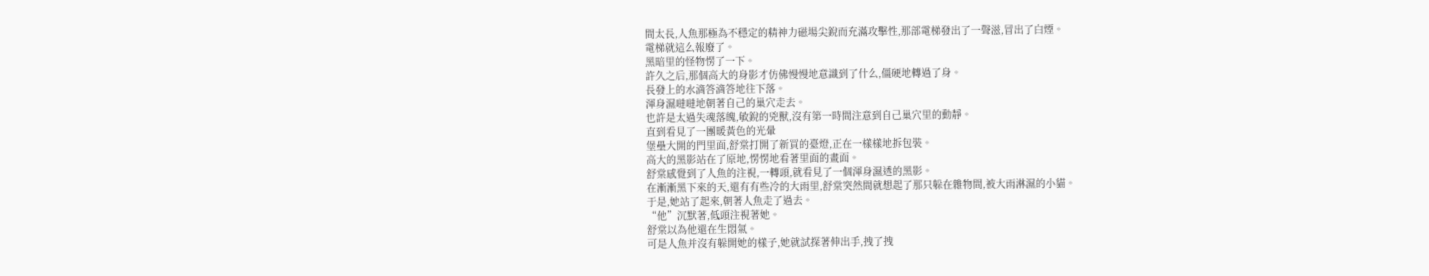間太長,人魚那極為不穩定的精神力磁場尖銳而充滿攻擊性,那部電梯發出了一聲滋,冒出了白煙。
電梯就這么報廢了。
黑暗里的怪物愣了一下。
許久之后,那個高大的身影才仿佛慢慢地意識到了什么,僵硬地轉過了身。
長發上的水滴答滴答地往下落。
渾身濕噠噠地朝著自己的巢穴走去。
也許是太過失魂落魄,敏銳的兇獸,沒有第一時間注意到自己巢穴里的動靜。
直到看見了一團暖黃色的光暈
堡壘大開的門里面,舒棠打開了新買的臺燈,正在一樣樣地拆包裝。
高大的黑影站在了原地,愣愣地看著里面的畫面。
舒棠感覺到了人魚的注視,一轉頭,就看見了一個渾身濕透的黑影。
在漸漸黑下來的天,還有有些冷的大雨里,舒棠突然間就想起了那只躲在雜物間,被大雨淋濕的小貓。
于是,她站了起來,朝著人魚走了過去。
“他”沉默著,低頭注視著她。
舒棠以為他還在生悶氣。
可是人魚并沒有躲開她的樣子,她就試探著伸出手,拽了拽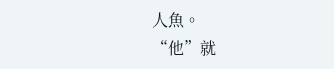人魚。
“他”就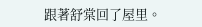跟著舒棠回了屋里。